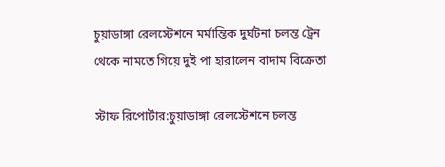চুয়াডাঙ্গা রেলস্টেশনে মর্মান্তিক দুর্ঘটনা চলন্ত ট্রেন থেকে নামতে গিয়ে দুই পা হারালেন বাদাম বিক্রেতা

স্টাফ রিপোর্টার:চুয়াডাঙ্গা রেলস্টেশনে চলন্ত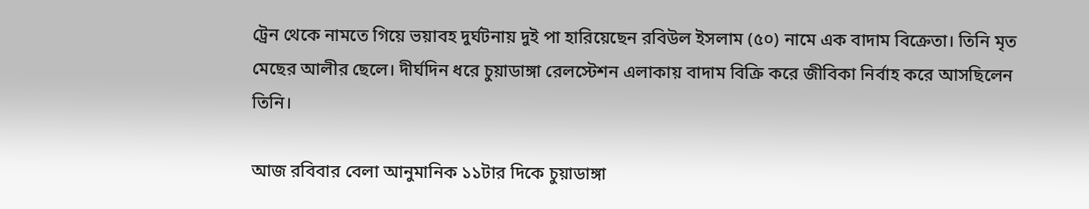ট্রেন থেকে নামতে গিয়ে ভয়াবহ দুর্ঘটনায় দুই পা হারিয়েছেন রবিউল ইসলাম (৫০) নামে এক বাদাম বিক্রেতা। তিনি মৃত মেছের আলীর ছেলে। দীর্ঘদিন ধরে চুয়াডাঙ্গা রেলস্টেশন এলাকায় বাদাম বিক্রি করে জীবিকা নির্বাহ করে আসছিলেন তিনি।

আজ রবিবার বেলা আনুমানিক ১১টার দিকে চুয়াডাঙ্গা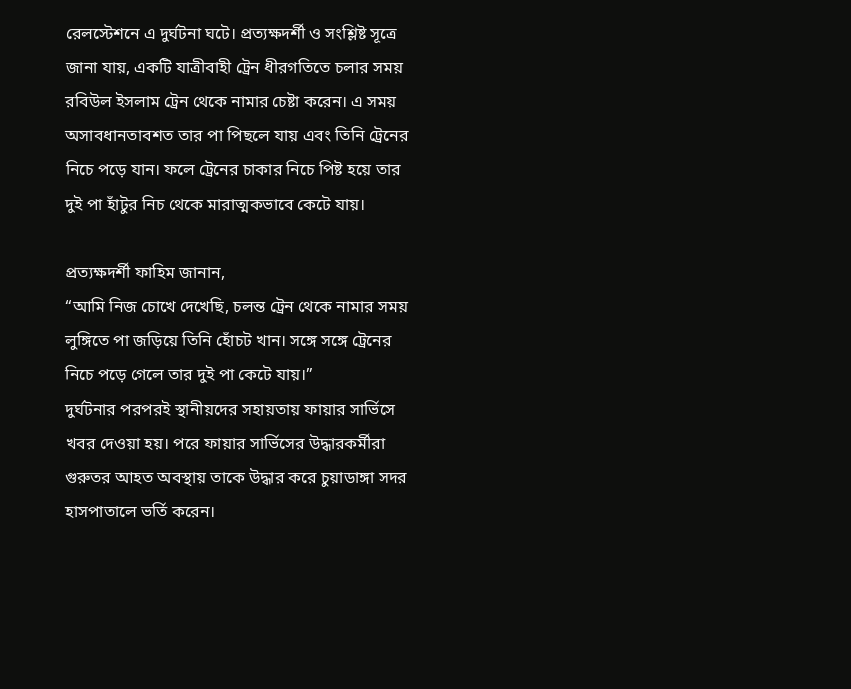রেলস্টেশনে এ দুর্ঘটনা ঘটে। প্রত্যক্ষদর্শী ও সংশ্লিষ্ট সূত্রে জানা যায়, একটি যাত্রীবাহী ট্রেন ধীরগতিতে চলার সময় রবিউল ইসলাম ট্রেন থেকে নামার চেষ্টা করেন। এ সময় অসাবধানতাবশত তার পা পিছলে যায় এবং তিনি ট্রেনের নিচে পড়ে যান। ফলে ট্রেনের চাকার নিচে পিষ্ট হয়ে তার দুই পা হাঁটুর নিচ থেকে মারাত্মকভাবে কেটে যায়।

প্রত্যক্ষদর্শী ফাহিম জানান,
“আমি নিজ চোখে দেখেছি, চলন্ত ট্রেন থেকে নামার সময় লুঙ্গিতে পা জড়িয়ে তিনি হোঁচট খান। সঙ্গে সঙ্গে ট্রেনের নিচে পড়ে গেলে তার দুই পা কেটে যায়।”
দুর্ঘটনার পরপরই স্থানীয়দের সহায়তায় ফায়ার সার্ভিসে খবর দেওয়া হয়। পরে ফায়ার সার্ভিসের উদ্ধারকর্মীরা গুরুতর আহত অবস্থায় তাকে উদ্ধার করে চুয়াডাঙ্গা সদর হাসপাতালে ভর্তি করেন।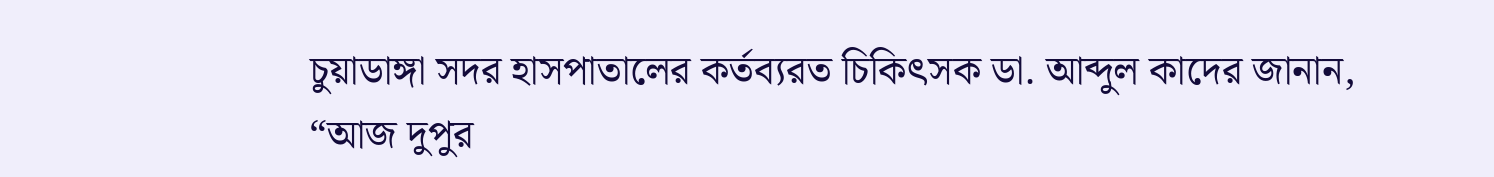চুয়াডাঙ্গা সদর হাসপাতালের কর্তব্যরত চিকিৎসক ডা. আব্দুল কাদের জানান,
“আজ দুপুর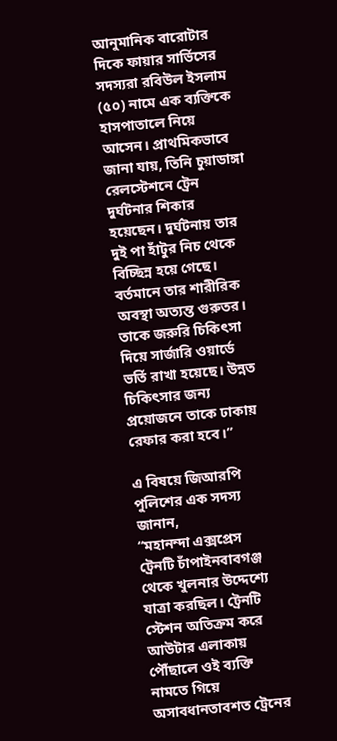আনুমানিক বারোটার দিকে ফায়ার সার্ভিসের সদস্যরা রবিউল ইসলাম (৫০) নামে এক ব্যক্তিকে হাসপাতালে নিয়ে আসেন। প্রাথমিকভাবে জানা যায়, তিনি চুয়াডাঙ্গা রেলস্টেশনে ট্রেন দুর্ঘটনার শিকার হয়েছেন। দুর্ঘটনায় তার দুই পা হাঁটুর নিচ থেকে বিচ্ছিন্ন হয়ে গেছে। বর্তমানে তার শারীরিক অবস্থা অত্যন্ত গুরুতর। তাকে জরুরি চিকিৎসা দিয়ে সার্জারি ওয়ার্ডে ভর্তি রাখা হয়েছে। উন্নত চিকিৎসার জন্য প্রয়োজনে তাকে ঢাকায় রেফার করা হবে।”

এ বিষয়ে জিআরপি পুলিশের এক সদস্য জানান,
“মহানন্দা এক্সপ্রেস ট্রেনটি চাঁপাইনবাবগঞ্জ থেকে খুলনার উদ্দেশ্যে যাত্রা করছিল। ট্রেনটি স্টেশন অতিক্রম করে আউটার এলাকায় পৌঁছালে ওই ব্যক্তি নামতে গিয়ে অসাবধানতাবশত ট্রেনের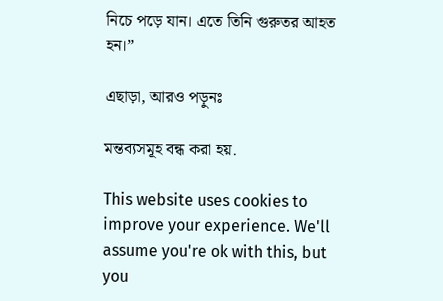নিচে পড়ে যান। এতে তিনি গুরুতর আহত হন।”

এছাড়া, আরও পড়ুনঃ

মন্তব্যসমূহ বন্ধ করা হয়.

This website uses cookies to improve your experience. We'll assume you're ok with this, but you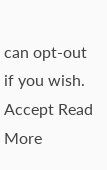can opt-out if you wish. Accept Read More